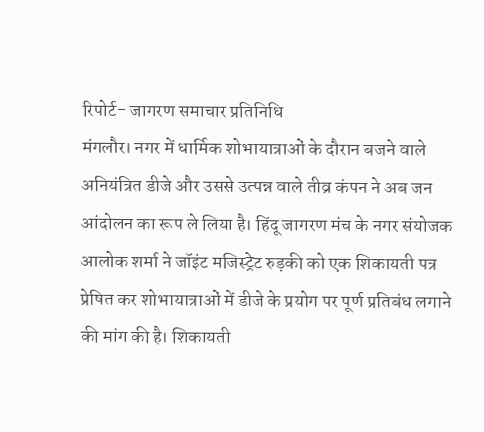रिपोर्ट- जागरण समाचार प्रतिनिधि
मंगलौर। नगर में धार्मिक शोभायात्राओं के दौरान बजने वाले अनियंत्रित डीजे और उससे उत्पन्न वाले तीव्र कंपन ने अब जन आंदोलन का रूप ले लिया है। हिंदू जागरण मंच के नगर संयोजक आलोक शर्मा ने जॉइंट मजिस्ट्रेट रुड़की को एक शिकायती पत्र प्रेषित कर शोभायात्राओं में डीजे के प्रयोग पर पूर्ण प्रतिबंध लगाने की मांग की है। शिकायती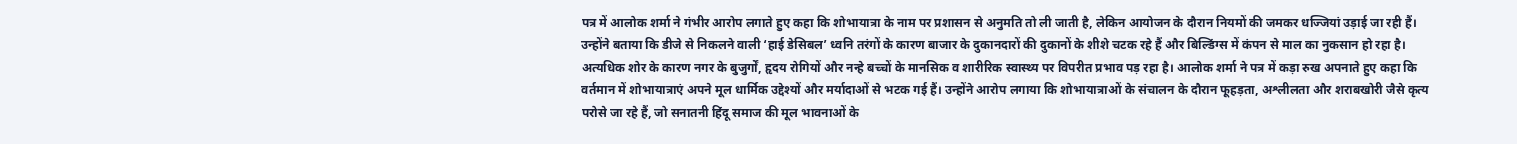पत्र में आलोक शर्मा ने गंभीर आरोप लगाते हुए कहा कि शोभायात्रा के नाम पर प्रशासन से अनुमति तो ली जाती है, लेकिन आयोजन के दौरान नियमों की जमकर धज्जियां उड़ाई जा रही हैं। उन्होंने बताया कि डीजे से निकलने वाली ‘हाई डेसिबल’ ध्वनि तरंगों के कारण बाजार के दुकानदारों की दुकानों के शीशे चटक रहे हैं और बिल्डिंग्स में कंपन से माल का नुकसान हो रहा है। अत्यधिक शोर के कारण नगर के बुजुर्गों, हृदय रोगियों और नन्हे बच्चों के मानसिक व शारीरिक स्वास्थ्य पर विपरीत प्रभाव पड़ रहा है। आलोक शर्मा ने पत्र में कड़ा रुख अपनाते हुए कहा कि वर्तमान में शोभायात्राएं अपने मूल धार्मिक उद्देश्यों और मर्यादाओं से भटक गई हैं। उन्होंने आरोप लगाया कि शोभायात्राओं के संचालन के दौरान फूहड़ता, अश्लीलता और शराबखोरी जैसे कृत्य परोसे जा रहे हैं, जो सनातनी हिंदू समाज की मूल भावनाओं के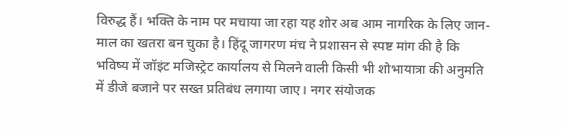विरुद्ध हैं। भक्ति के नाम पर मचाया जा रहा यह शोर अब आम नागरिक के लिए जान-माल का खतरा बन चुका है। हिंदू जागरण मंच ने प्रशासन से स्पष्ट मांग की है कि भविष्य में जॉइंट मजिस्ट्रेट कार्यालय से मिलने वाली किसी भी शोभायात्रा की अनुमति में डीजे बजाने पर सख्त प्रतिबंध लगाया जाए। नगर संयोजक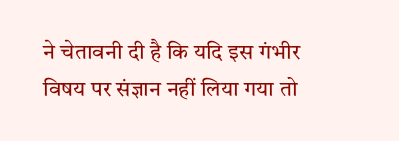ने चेतावनी दी है कि यदि इस गंभीर विषय पर संज्ञान नहीं लिया गया तो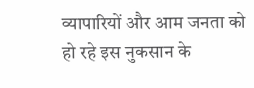व्यापारियों और आम जनता को हो रहे इस नुकसान के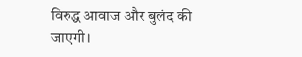विरुद्ध आवाज और बुलंद की जाएगी।